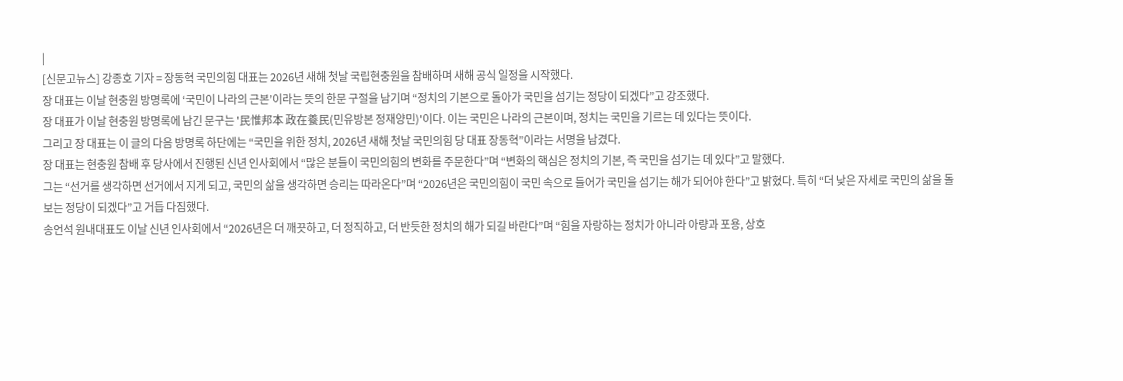|
[신문고뉴스] 강종호 기자 = 장동혁 국민의힘 대표는 2026년 새해 첫날 국립현충원을 참배하며 새해 공식 일정을 시작했다.
장 대표는 이날 현충원 방명록에 ‘국민이 나라의 근본’이라는 뜻의 한문 구절을 남기며 “정치의 기본으로 돌아가 국민을 섬기는 정당이 되겠다”고 강조했다.
장 대표가 이날 현충원 방명록에 남긴 문구는 '民惟邦本 政在養民(민유방본 정재양민)'이다. 이는 국민은 나라의 근본이며, 정치는 국민을 기르는 데 있다는 뜻이다.
그리고 장 대표는 이 글의 다음 방명록 하단에는 “국민을 위한 정치, 2026년 새해 첫날 국민의힘 당 대표 장동혁”이라는 서명을 남겼다.
장 대표는 현충원 참배 후 당사에서 진행된 신년 인사회에서 “많은 분들이 국민의힘의 변화를 주문한다”며 “변화의 핵심은 정치의 기본, 즉 국민을 섬기는 데 있다”고 말했다.
그는 “선거를 생각하면 선거에서 지게 되고, 국민의 삶을 생각하면 승리는 따라온다”며 “2026년은 국민의힘이 국민 속으로 들어가 국민을 섬기는 해가 되어야 한다”고 밝혔다. 특히 “더 낮은 자세로 국민의 삶을 돌보는 정당이 되겠다”고 거듭 다짐했다.
송언석 원내대표도 이날 신년 인사회에서 “2026년은 더 깨끗하고, 더 정직하고, 더 반듯한 정치의 해가 되길 바란다”며 “힘을 자랑하는 정치가 아니라 아량과 포용, 상호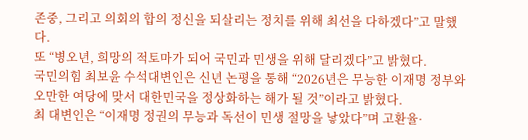존중, 그리고 의회의 합의 정신을 되살리는 정치를 위해 최선을 다하겠다”고 말했다.
또 “병오년, 희망의 적토마가 되어 국민과 민생을 위해 달리겠다”고 밝혔다.
국민의힘 최보윤 수석대변인은 신년 논평을 통해 “2026년은 무능한 이재명 정부와 오만한 여당에 맞서 대한민국을 정상화하는 해가 될 것”이라고 밝혔다.
최 대변인은 “이재명 정권의 무능과 독선이 민생 절망을 낳았다”며 고환율·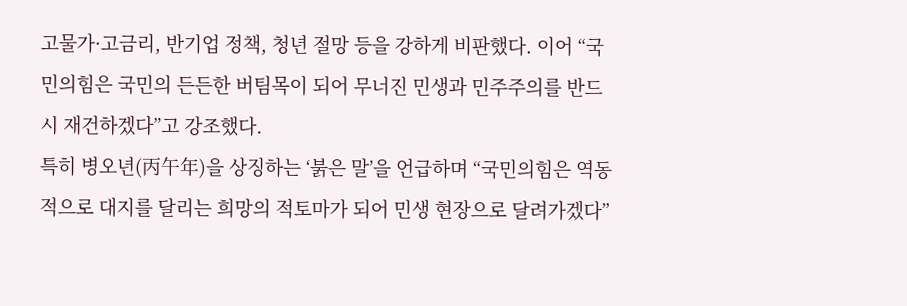고물가·고금리, 반기업 정책, 청년 절망 등을 강하게 비판했다. 이어 “국민의힘은 국민의 든든한 버팀목이 되어 무너진 민생과 민주주의를 반드시 재건하겠다”고 강조했다.
특히 병오년(丙午年)을 상징하는 ‘붉은 말’을 언급하며 “국민의힘은 역동적으로 대지를 달리는 희망의 적토마가 되어 민생 현장으로 달려가겠다”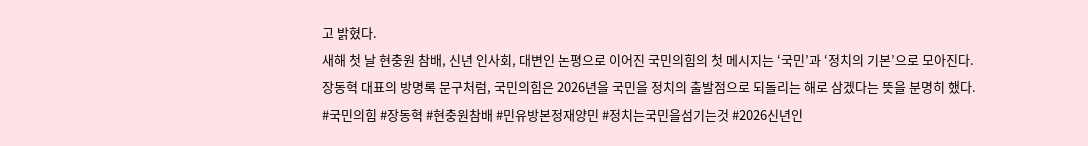고 밝혔다.
새해 첫 날 현충원 참배, 신년 인사회, 대변인 논평으로 이어진 국민의힘의 첫 메시지는 ‘국민’과 ‘정치의 기본’으로 모아진다.
장동혁 대표의 방명록 문구처럼, 국민의힘은 2026년을 국민을 정치의 출발점으로 되돌리는 해로 삼겠다는 뜻을 분명히 했다.
#국민의힘 #장동혁 #현충원참배 #민유방본정재양민 #정치는국민을섬기는것 #2026신년인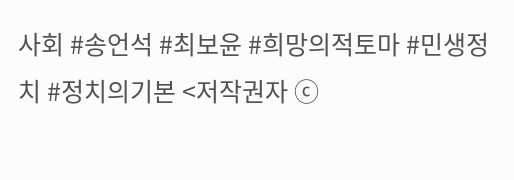사회 #송언석 #최보윤 #희망의적토마 #민생정치 #정치의기본 <저작권자 ⓒ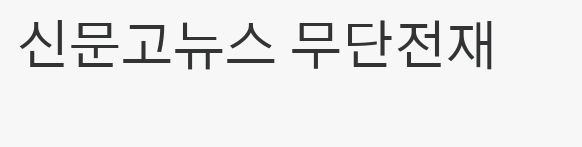신문고뉴스 무단전재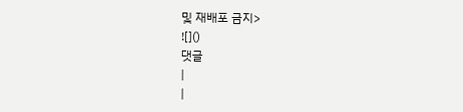및 재배포 금지>
![]()
댓글
|
|